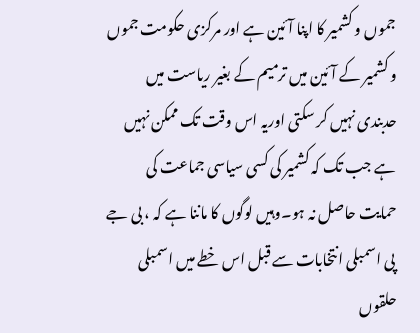جموں و کشمیر کا اپنا آئین ہے اور مرکزی حکومت جموں و کشمیر کے آئین میں ترمیم کے بغیر ریاست میں حدبندی نہیں کر سکتی اوریہ اس وقت تک ممکن نہیں ہے جب تک کہ کشمیر کی کسی سیاسی جماعت کی حمایت حاصل نہ ہو۔وہیں لوگوں کا ماننا ہے کہ ، بی جے پی اسمبلی انتخابات سے قبل اس خطے میں اسمبلی حلقوں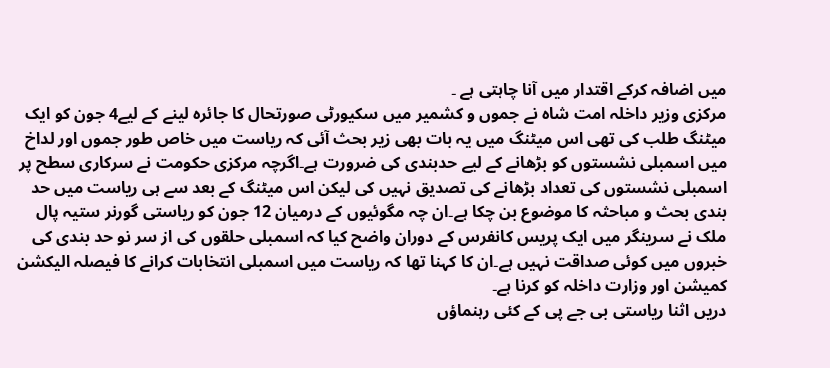میں اضافہ کرکے اقتدار میں آنا چاہتی ہے ۔
مرکزی وزیر داخلہ امت شاہ نے جموں و کشمیر میں سکیورٹی صورتحال کا جائرہ لینے کے لیے4 جون کو ایک میٹنگ طلب کی تھی اس میٹنگ میں یہ بات بھی زیر بحث آئی کہ ریاست میں خاص طور جموں اور لداخ میں اسمبلی نشستوں کو بڑھانے کے لیے حدبندی کی ضرورت ہے۔اگرچہ مرکزی حکومت نے سرکاری سطح پر اسمبلی نشستوں کی تعداد بڑھانے کی تصدیق نہیں کی لیکن اس میٹنگ کے بعد سے ہی ریاست میں حد بندی بحث و مباحثہ کا موضوع بن چکا ہے۔ان چہ مگوئیوں کے درمیان 12 جون کو ریاستی گورنر ستیہ پال ملک نے سرینگر میں ایک پریس کانفرس کے دوران واضح کیا کہ اسمبلی حلقوں کی از سر نو حد بندی کی خبروں میں کوئی صداقت نہیں ہے۔ان کا کہنا تھا کہ ریاست میں اسمبلی انتخابات کرانے کا فیصلہ الیکشن کمیشن اور وزارت داخلہ کو کرنا ہے۔
دریں اثنا ریاستی بی جے پی کے کئی رہنماؤں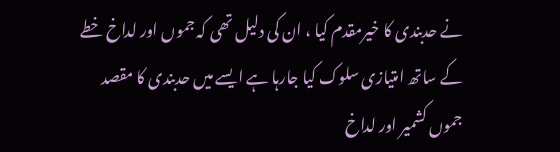نے حدبندی کا خیرمقدم کیا ، ان کی دلیل تھی کہ جموں اور لداخ خطے کے ساتھ امتیازی سلوک کیا جارہا ہے ایسے میں حدبندی کا مقصد جموں کشمیر اور لداخ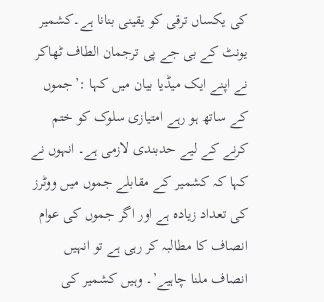کی یکساں ترقی کو یقینی بنانا ہے۔کشمیر یونٹ کے بی جے پی ترجمان الطاف ٹھاکر نے اپنے ایک میڈیا بیان میں کہا :’جموں کے ساتھ ہو رہے امتیازی سلوک کو ختم کرنے کے لیے حدبندی لازمی ہے۔ انہوں نے کہا کہ کشمیر کے مقابلے جموں میں ووٹرز کی تعداد زیادہ ہے اور اگر جموں کی عوام انصاف کا مطالبہ کر رہی ہے تو انہیں انصاف ملنا چاہیے’۔ وہیں کشمیر کی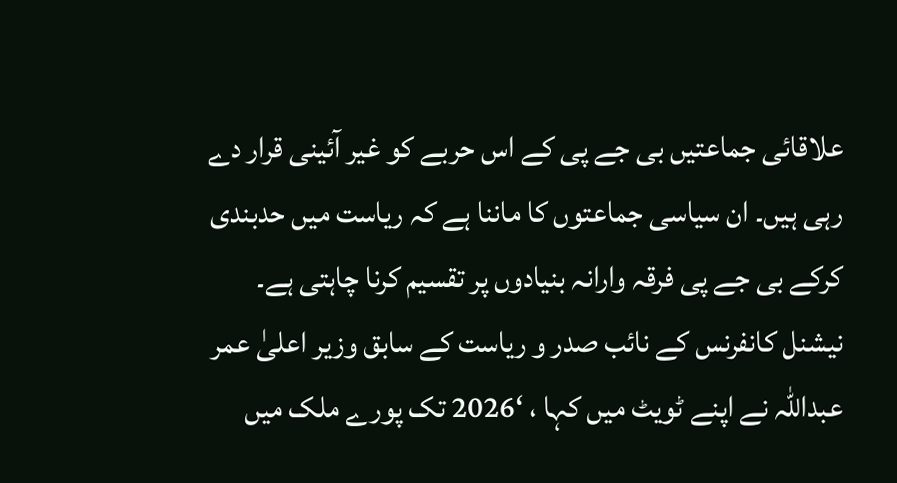علاقائی جماعتیں بی جے پی کے اس حربے کو غیر آئینی قرار دے رہی ہیں۔ ان سیاسی جماعتوں کا ماننا ہے کہ ریاست میں حدبندی کرکے بی جے پی فرقہ وارانہ بنیادوں پر تقسیم کرنا چاہتی ہے۔
نیشنل کانفرنس کے نائب صدر و ریاست کے سابق وزیر اعلیٰ عمر عبداللہ نے اپنے ٹویٹ میں کہا ، ‘2026 تک پورے ملک میں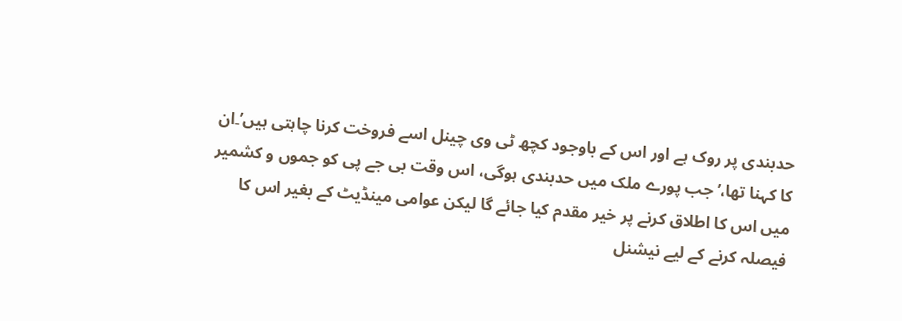حدبندی پر روک ہے اور اس کے باوجود کچھ ٹی وی چینل اسے فروخت کرنا چاہتی ہیں’۔ان کا کہنا تھا،’جب پورے ملک میں حدبندی ہوگی، اس وقت بی جے پی کو جموں و کشمیر میں اس کا اطلاق کرنے پر خیر مقدم کیا جائے گا لیکن عوامی مینڈیٹ کے بغیر اس کا فیصلہ کرنے کے لیے نیشنل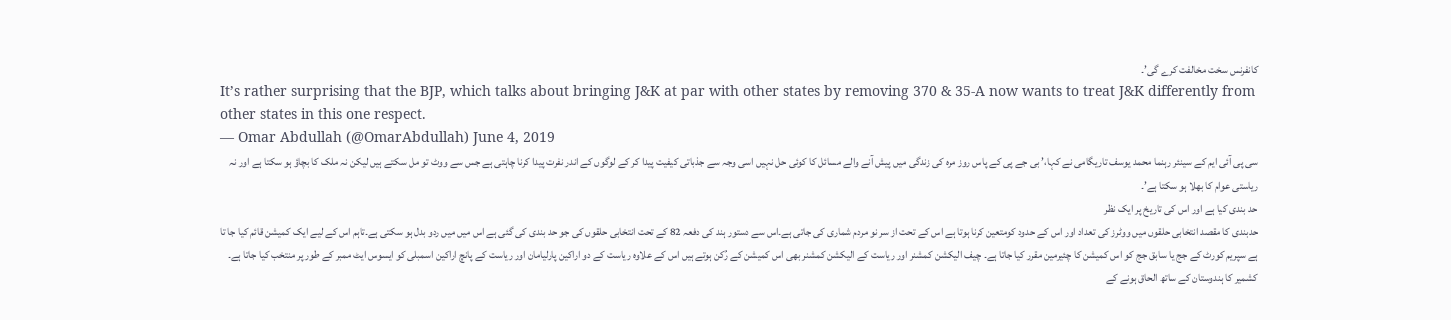کانفرنس سخت مخالفت کرے گی’۔
It’s rather surprising that the BJP, which talks about bringing J&K at par with other states by removing 370 & 35-A now wants to treat J&K differently from other states in this one respect.
— Omar Abdullah (@OmarAbdullah) June 4, 2019
سی پی آئی ایم کے سینئر رہنما محمد یوسف تاریگامی نے کہا،’ بی جے پی کے پاس روز مرہ کی زندگی میں پیش آنے والے مسائل کا کوئی حل نہیں اسی وجہ سے جذباتی کیفیت پیدا کر کے لوگوں کے اندر نفرت پیدا کرنا چاہتی ہے جس سے ووٹ تو مل سکتے ہیں لیکن نہ ملک کا بچاؤ ہو سکتا ہے اور نہ ریاستی عوام کا بھلا ہو سکتا ہے’۔
حد بندی کیا ہے اور اس کی تاریخ پر ایک نظر
حدبندی کا مقصد انتخابی حلقوں میں ووٹرز کی تعداد اور اس کے حدود کومتعین کرنا ہوتا ہے اس کے تحت از سر نو مردم شماری کی جاتی ہے۔اس سے دستور ہند کی دفعہ 82 کے تحت انتخابی حلقوں کی جو حد بندی کی گئی ہے اس میں میں ردو بدل ہو سکتی ہے۔تاہم اس کے لیے ایک کمیشن قائم کیا جا تا ہے سپریم کورٹ کے جج یا سابق جج کو اس کمیشن کا چئیرمین مقرر کیا جاتا ہے۔ چیف الیکشن کمشنر اور ریاست کے الیکشن کمشنر بھی اس کمیشن کے رُکن ہوتے ہیں اس کے علاوہ ریاست کے دو اراکین پارلیامان اور ریاست کے پانچ اراکین اسمبلی کو ایسوس ایٹ ممبر کے طور پر منتخب کیا جاتا ہے۔
کشمیر کا ہندوستان کے ساتھ الحاق ہونے کے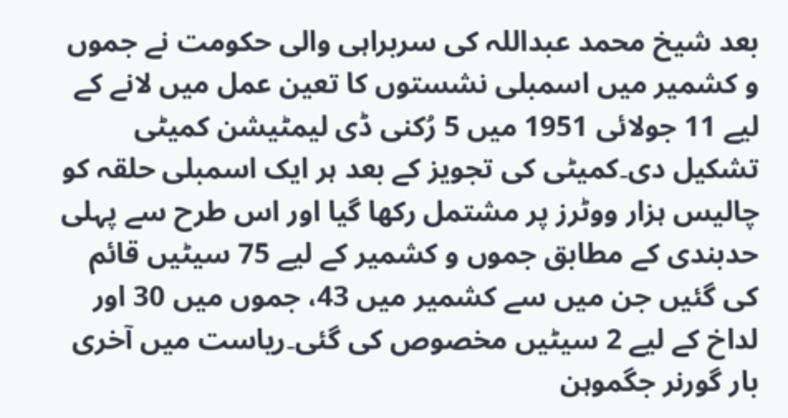بعد شیخ محمد عبداللہ کی سربراہی والی حکومت نے جموں و کشمیر میں اسمبلی نشستوں کا تعین عمل میں لانے کے لیے 11 جولائی 1951 میں 5 رُکنی ڈی لیمٹیشن کمیٹی تشکیل دی۔کمیٹی کی تجویز کے بعد ہر ایک اسمبلی حلقہ کو چالیس ہزار ووٹرز پر مشتمل رکھا گیا اور اس طرح سے پہلی حدبندی کے مطابق جموں و کشمیر کے لیے 75 سیٹیں قائم کی گئیں جن میں سے کشمیر میں 43، جموں میں 30 اور لداخ کے لیے 2 سیٹیں مخصوص کی گئی۔ریاست میں آخری بار گورنر جگموہن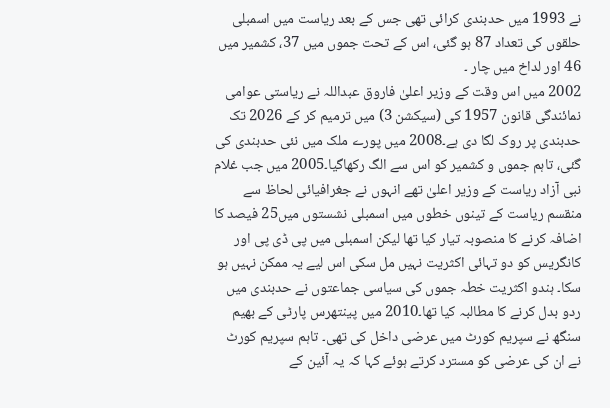نے 1993 میں حدبندی کرائی تھی جس کے بعد ریاست میں اسمبلی حلقوں کی تعداد 87 ہو گئی، اس کے تحت جموں میں 37، کشمیر میں 46 اور لداخ میں چار ۔
2002 میں اس وقت کے وزیر اعلیٰ فاروق عبداللہ نے ریاستی عوامی نمائندگی قانون 1957 کی (سیکشن 3) میں ترمیم کر کے 2026 تک حدبندی پر روک لگا دی ہے۔2008 میں پورے ملک میں نئی حدبندی کی گئی، تاہم جموں و کشمیر کو اس سے الگ رکھاگیا۔2005 میں جب غلام نبی آزاد ریاست کے وزیر اعلیٰ تھے انہوں نے جغرافیائی لحاظ سے منقسم ریاست کے تینوں خطوں میں اسمبلی نشستوں میں25 فیصد کا اضافہ کرنے کا منصوبہ تیار کیا تھا لیکن اسمبلی میں پی ڈی پی اور کانگریس کو دو تہائی اکثریت نہیں مل سکی اس لیے یہ ممکن نہیں ہو سکا۔ ہندو اکثریت خطہ جموں کی سیاسی جماعتوں نے حدبندی میں ردو بدل کرنے کا مطالبہ کیا تھا۔2010 میں پینتھرس پارٹی کے بھیم سنگھ نے سپریم کورٹ میں عرضی داخل کی تھی۔ تاہم سپریم کورٹ نے ان کی عرضی کو مسترد کرتے ہوئے کہا کہ یہ آئین کے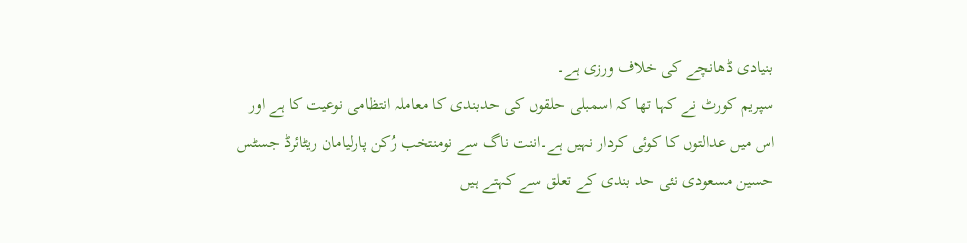بنیادی ڈھانچے کی خلاف ورزی ہے۔
سپریم کورٹ نے کہا تھا کہ اسمبلی حلقوں کی حدبندی کا معاملہ انتظامی نوعیت کا ہے اور اس میں عدالتوں کا کوئی کردار نہیں ہے۔اننت ناگ سے نومنتخب رُکن پارلیامان ریٹائرڈ جسٹس حسین مسعودی نئی حد بندی کے تعلق سے کہتے ہیں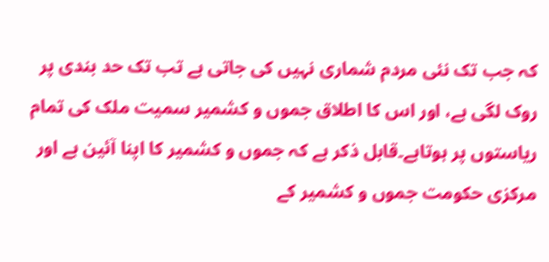کہ جب تک نئی مردم شماری نہیں کی جاتی ہے تب تک حد بندی پر روک لگی ہے، اور اس کا اطلاق جموں و کشمیر سمیت ملک کی تمام ریاستوں پر ہوتاہے۔قابل ذکر ہے کہ جموں و کشمیر کا اپنا آئین ہے اور مرکزی حکومت جموں و کشمیر کے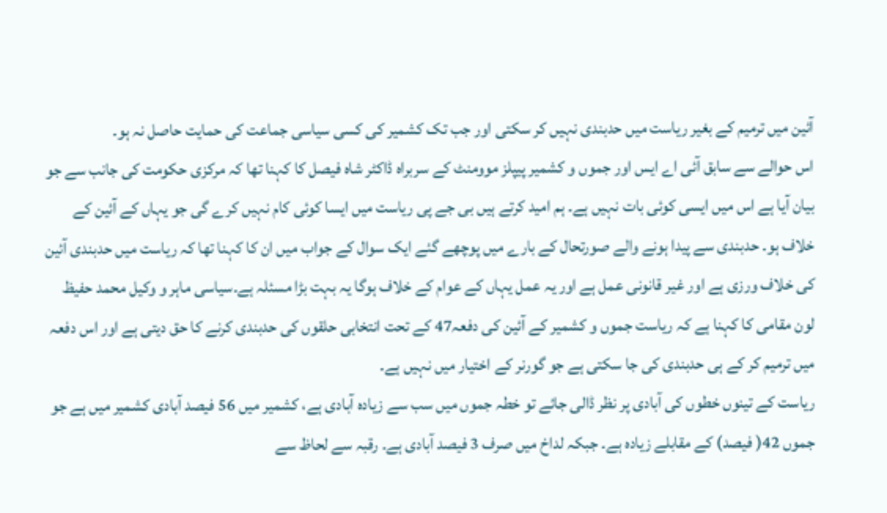آئین میں ترمیم کے بغیر ریاست میں حدبندی نہیں کر سکتی اور جب تک کشمیر کی کسی سیاسی جماعت کی حمایت حاصل نہ ہو۔
اس حوالے سے سابق آئی اے ایس اور جموں و کشمیر پیپلز موومنٹ کے سربراہ ڈاکٹر شاہ فیصل کا کہنا تھا کہ مرکزی حکومت کی جانب سے جو بیان آیا ہے اس میں ایسی کوئی بات نہیں ہے۔ ہم امید کرتے ہیں بی جے پی ریاست میں ایسا کوئی کام نہیں کرے گی جو یہاں کے آئین کے خلاف ہو۔ حدبندی سے پیدا ہونے والے صورتحال کے بارے میں پوچھے گئے ایک سوال کے جواب میں ان کا کہنا تھا کہ ریاست میں حدبندی آئین کی خلاف ورزی ہے اور غیر قانونی عمل ہے اور یہ عمل یہاں کے عوام کے خلاف ہوگا یہ بہت بڑا مسئلہ ہے۔سیاسی ماہر و وکیل محمد حفیظ لون مقامی کا کہنا ہے کہ ریاست جموں و کشمیر کے آئین کی دفعہ47 کے تحت انتخابی حلقوں کی حدبندی کرنے کا حق دیتی ہے اور اس دفعہ میں ترمیم کر کے ہی حدبندی کی جا سکتی ہے جو گورنر کے اختیار میں نہیں ہے۔
ریاست کے تینوں خطوں کی آبادی پر نظر ڈالی جائے تو خطہ جموں میں سب سے زیادہ آبادی ہے، کشمیر میں 56 فیصد آبادی کشمیر میں ہے جو جموں 42( فیصد) کے مقابلے زیادہ ہے۔ جبکہ لداخ میں صرف 3 فیصد آبادی ہے۔ رقبہ سے لحاظ سے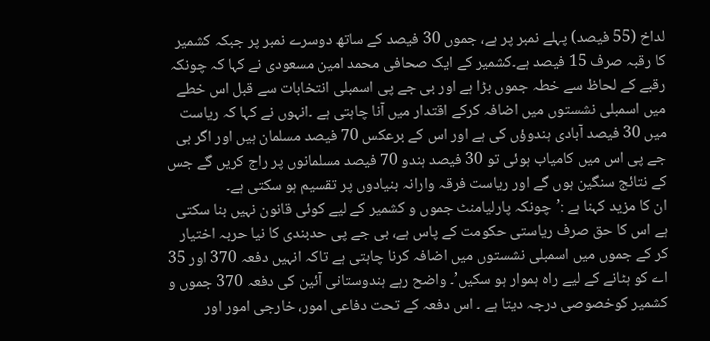لداخ (55 فیصد) پہلے نمبر پر ہے، جموں 30 فیصد کے ساتھ دوسرے نمبر پر جبکہ کشمیر کا رقبہ صرف 15 فیصد ہے۔کشمیر کے ایک صحافی محمد امین مسعودی نے کہا کہ چونکہ رقبے کے لحاظ سے خطہ جموں بڑا ہے اور بی جے پی اسمبلی انتخابات سے قبل اس خطے میں اسمبلی نشستوں میں اضافہ کرکے اقتدار میں آنا چاہتی ہے ۔انہوں نے کہا کہ ریاست میں 30 فیصد آبادی ہندوؤں کی ہے اور اس کے برعکس 70 فیصد مسلمان ہیں اور اگر بی جے پی اس میں کامیاب ہوئی تو 30 فیصد ہندو 70 فیصد مسلمانوں پر راج کریں گے جس کے نتائج سنگین ہوں گے اور ریاست فرقہ وارانہ بنیادوں پر تقسیم ہو سکتی ہے۔
ان کا مزید کہنا ہے :’چونکہ پارلیامنٹ جموں و کشمیر کے لیے کوئی قانون نہیں بنا سکتی ہے اس کا حق صرف ریاستی حکومت کے پاس ہے، بی جے پی حدبندی کا نیا حربہ اختیار کر کے جموں میں اسمبلی نشستوں میں اضافہ کرنا چاہتی ہے تاکہ انہیں دفعہ 370 اور 35 اے کو ہٹانے کے لیے راہ ہموار ہو سکیں’۔ واضح رہے ہندوستانی آئین کی دفعہ 370 جموں و کشمیر کوخصوصی درجہ دیتا ہے ۔ اس دفعہ کے تحت دفاعی امور، خارجی امور اور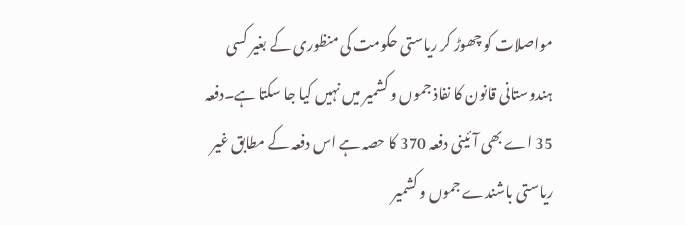مواصلات کو چھوڑ کر ریاستی حکومت کی منظوری کے بغیر کسی ہندوستانی قانون کا نفاذ جموں و کشمیر میں نہیں کیا جا سکتا ہے۔دفعہ 35 اے بھی آئینی دفعہ 370 کا حصہ ہے اس دفعہ کے مطابق غیر ریاستی باشندے جموں و کشمیر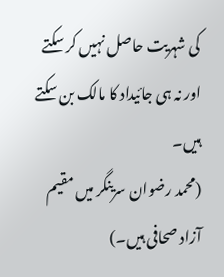کی شہریت حاصل نہیں کر سکتے اور نہ ہی جائیداد کا مالک بن سکتے ہیں۔
(محمد رضوان سرینگر میں مقیم آزاد صحافی ہیں۔)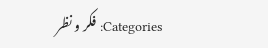Categories: فکر و نظر